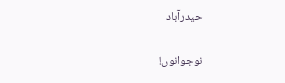حیدرآباد

نوجوانوں!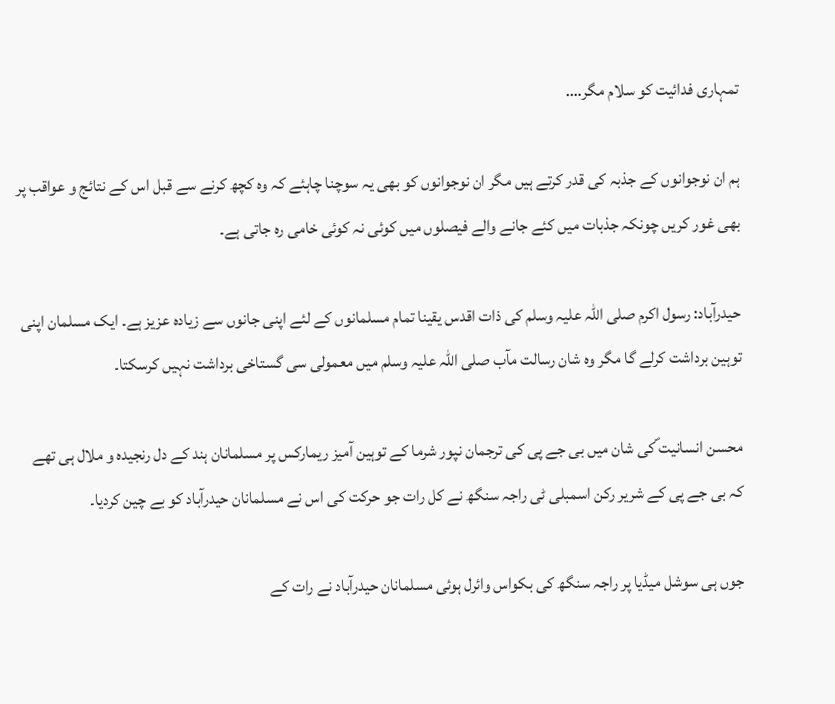تمہاری فدائیت کو سلام مگر….

ہم ان نوجوانوں کے جذبہ کی قدر کرتے ہیں مگر ان نوجوانوں کو بھی یہ سوچنا چاہئے کہ وہ کچھ کرنے سے قبل اس کے نتائج و عواقب پر بھی غور کریں چونکہ جذبات میں کئے جانے والے فیصلوں میں کوئی نہ کوئی خامی رہ جاتی ہے۔

حیدرآباد: رسول اکرم صلی اللہ علیہ وسلم کی ذات اقدس یقینا تمام مسلمانوں کے لئے اپنی جانوں سے زیادہ عزیز ہے۔ ایک مسلمان اپنی توہین برداشت کرلے گا مگر وہ شان رسالت مآب صلی اللہ علیہ وسلم میں معمولی سی گستاخی برداشت نہیں کرسکتا۔

محسن انسانیت ؐکی شان میں بی جے پی کی ترجمان نپور شرما کے توہین آمیز ریمارکس پر مسلمانان ہند کے دل رنجیدہ و ملال ہی تھے کہ بی جے پی کے شریر رکن اسمبلی ٹی راجہ سنگھ نے کل رات جو حرکت کی اس نے مسلمانان حیدرآباد کو بے چین کردیا۔

جوں ہی سوشل میڈیا پر راجہ سنگھ کی بکواس وائرل ہوئی مسلمانان حیدرآباد نے رات کے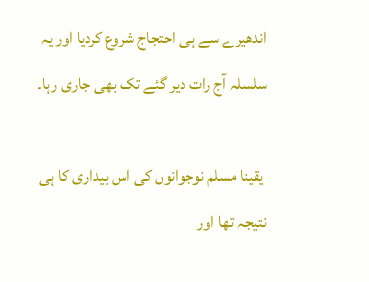اندھیرے سے ہی احتجاج شروع کردیا اور یہ سلسلہ آج رات دیر گئے تک بھی جاری رہا۔

 یقینا مسلم نوجوانوں کی اس بیداری کا ہی نتیجہ تھا اور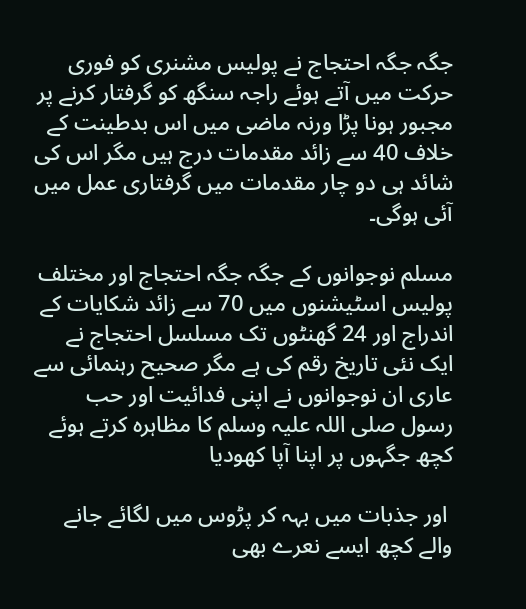جگہ جگہ احتجاج نے پولیس مشنری کو فوری حرکت میں آتے ہوئے راجہ سنگھ کو گرفتار کرنے پر مجبور ہونا پڑا ورنہ ماضی میں اس بدطینت کے خلاف 40 سے زائد مقدمات درج ہیں مگر اس کی  شائد ہی دو چار مقدمات میں گرفتاری عمل میں آئی ہوگی۔

مسلم نوجوانوں کے جگہ جگہ احتجاج اور مختلف پولیس اسٹیشنوں میں 70 سے زائد شکایات کے اندراج اور 24 گھنٹوں تک مسلسل احتجاج نے ایک نئی تاریخ رقم کی ہے مگر صحیح رہنمائی سے عاری ان نوجوانوں نے اپنی فدائیت اور حب رسول صلی اللہ علیہ وسلم کا مظاہرہ کرتے ہوئے کچھ جگہوں پر اپنا آپا کھودیا

 اور جذبات میں بہہ کر پڑوس میں لگائے جانے والے کچھ ایسے نعرے بھی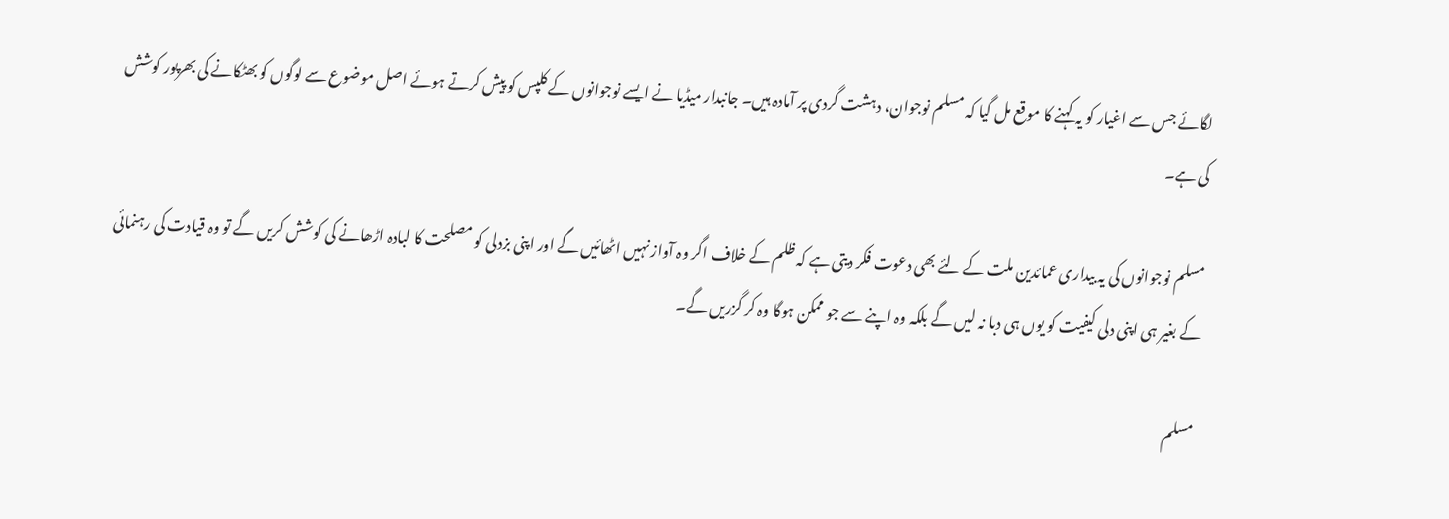لگائے جس سے اغیار کو یہ کہنے کا موقع مل گیا کہ مسلم نوجوان، دہشت گردی پر آمادہ ہیں۔ جانبدار میڈیا نے ایسے نوجوانوں کے کلپس کو پیش کرتے ہوئے اصل موضوع سے لوگوں کو بھٹکانے کی بھرپور کوشش کی ہے۔

مسلم نوجوانوں کی یہ بیداری عمائدین ملت کے لئے بھی دعوت فکر دیتی ہے کہ ظلم کے خلاف اگر وہ آواز نہیں اٹھائیں گے اور اپنی بزدلی کو مصلحت کا لبادہ اڑھانے کی کوشش کریں گے تو وہ قیادت کی رہنمائی کے بغیر ہی اپنی دلی کیفیت کو یوں ہی دبا نہ لیں گے بلکہ وہ اپنے سے جو ممکن ہوگا وہ کر گزریں گے۔

 مسلم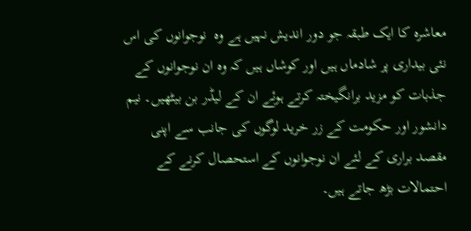معاشرہ کا ایک طبقہ جو دور اندیش نہیں ہے وہ  نوجوانوں کی اس نئی بیداری پر شادماں ہیں اور کوشاں ہیں کہ وہ ان نوجوانوں کے جذبات کو مزید برانگیختہ کرتے ہوئے ان کے لیڈر بن بیٹھیں۔ نیم دانشور اور حکومت کے زر خرید لوگوں کی جانب سے اپنی مقصد براری کے لئے ان نوجوانوں کے استحصال کرنے کے احتمالات بڑھ جاتے ہیں۔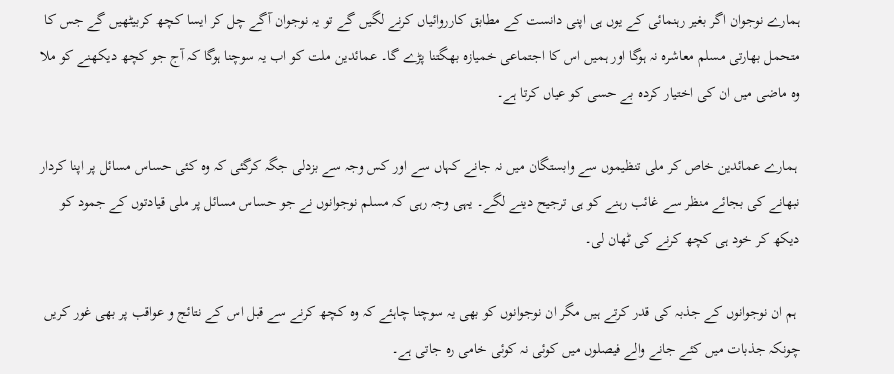ہمارے نوجوان اگر بغیر رہنمائی کے یوں ہی اپنی دانست کے مطابق کارروائیاں کرنے لگیں گے تو یہ نوجوان آگے چل کر ایسا کچھ کربیٹھیں گے جس کا متحمل بھارتی مسلم معاشرہ نہ ہوگا اور ہمیں اس کا اجتماعی خمیازہ بھگتنا پڑے گا۔ عمائدین ملت کو اب یہ سوچنا ہوگا کہ آج جو کچھ دیکھنے کو ملا وہ ماضی میں ان کی اختیار کردہ بے حسی کو عیاں کرتا ہے۔

 ہمارے عمائدین خاص کر ملی تنظیموں سے وابستگان میں نہ جانے کہاں سے اور کس وجہ سے بزدلی جگہ کرگئی کہ وہ کئی حساس مسائل پر اپنا کردار نبھانے کی بجائے منظر سے غائب رہنے کو ہی ترجیح دینے لگے۔ یہی وجہ رہی کہ مسلم نوجوانوں نے جو حساس مسائل پر ملی قیادتوں کے جمود کو دیکھ کر خود ہی کچھ کرنے کی ٹھان لی۔

 ہم ان نوجوانوں کے جذبہ کی قدر کرتے ہیں مگر ان نوجوانوں کو بھی یہ سوچنا چاہئے کہ وہ کچھ کرنے سے قبل اس کے نتائج و عواقب پر بھی غور کریں چونکہ جذبات میں کئے جانے والے فیصلوں میں کوئی نہ کوئی خامی رہ جاتی ہے۔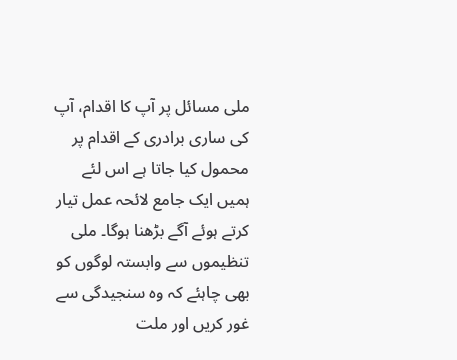ملی مسائل پر آپ کا اقدام، آپ کی ساری برادری کے اقدام پر محمول کیا جاتا ہے اس لئے ہمیں ایک جامع لائحہ عمل تیار کرتے ہوئے آگے بڑھنا ہوگا۔ ملی تنظیموں سے وابستہ لوگوں کو بھی چاہئے کہ وہ سنجیدگی سے غور کریں اور ملت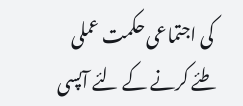کی اجتماعی حکمت عملی طئے کرنے کے لئے آپسی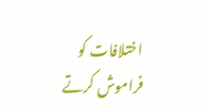اختلافات کو فراموش کرتے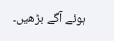ہوئے آگے بڑھیں۔